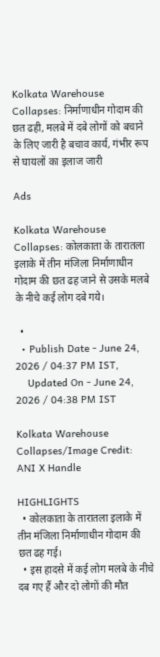Kolkata Warehouse Collapses: निर्माणाधीन गोदाम की छत ढही, मलबे में दबे लोगों को बचाने के लिए जारी है बचाव कार्य, गंभीर रूप से घायलों का इलाज जारी

Ads

Kolkata Warehouse Collapses: कोलकाता के तारातला इलाके में तीन मंजिला निर्माणाधीन गोदाम की छत ढह जाने से उसके मलबे के नीचे कई लोग दबे गये।

  •
  • Publish Date - June 24, 2026 / 04:37 PM IST,
    Updated On - June 24, 2026 / 04:38 PM IST

Kolkata Warehouse Collapses/Image Credit: ANI X Handle

HIGHLIGHTS
  • कोलकाता के तारातला इलाके में तीन मंजिला निर्माणाधीन गोदाम की छत ढह गई।
  • इस हादसे में कई लोग मलबे के नीचे दब गए हैं और दो लोगों की मौत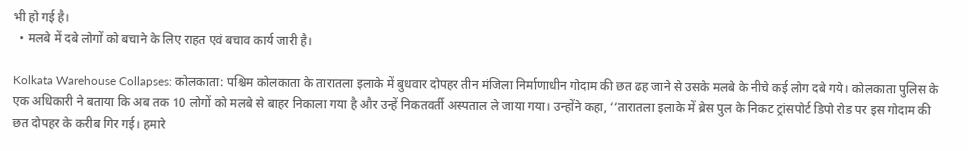भी हो गई है।
  • मलबे में दबे लोगों को बचाने के लिए राहत एवं बचाव कार्य जारी है।

Kolkata Warehouse Collapses: कोलकाता: पश्चिम कोलकाता के तारातला इलाके में बुधवार दोपहर तीन मंजिला निर्माणाधीन गोदाम की छत ढह जाने से उसके मलबे के नीचे कई लोग दबे गये। कोलकाता पुलिस के एक अधिकारी ने बताया कि अब तक 10 लोगों को मलबे से बाहर निकाला गया है और उन्हें निकतवर्ती अस्पताल ले जाया गया। उन्होंने कहा, ‘‘तारातला इलाके में ब्रेस पुल के निकट ट्रांसपोर्ट डिपो रोड पर इस गोदाम की छत दोपहर के करीब गिर गई। हमारे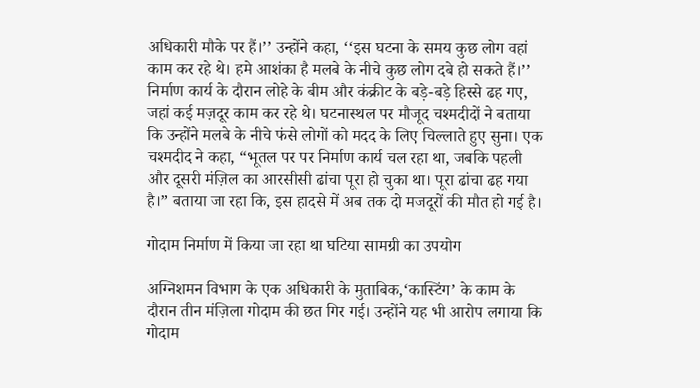अधिकारी मौके पर हैं।’’ उन्होंने कहा, ‘‘इस घटना के समय कुछ लोग वहां काम कर रहे थे। हमे आशंका है मलबे के नीचे कुछ लोग दबे हो सकते हैं।’’ निर्माण कार्य के दौरान लोहे के बीम और कंक्रीट के बड़े-बड़े हिस्से ढह गए, जहां कई मज़दूर काम कर रहे थे। घटनास्थल पर मौजूद चश्मदीदों ने बताया कि उन्होंने मलबे के नीचे फंसे लोगों को मदद के लिए चिल्लाते हुए सुना। एक चश्मदीद ने कहा, “भूतल पर पर निर्माण कार्य चल रहा था, जबकि पहली और दूसरी मंज़िल का आरसीसी ढांचा पूरा हो चुका था। पूरा ढांचा ढह गया है।” बताया जा रहा कि, इस हादसे में अब तक दो मजदूरों की मौत हो गई है।

गोदाम निर्माण में किया जा रहा था घटिया सामग्री का उपयोग

अग्निशमन विभाग के एक अधिकारी के मुताबिक,‘कास्टिंग’ के काम के दौरान तीन मंज़िला गोदाम की छत गिर गई। उन्होंने यह भी आरोप लगाया कि गोदाम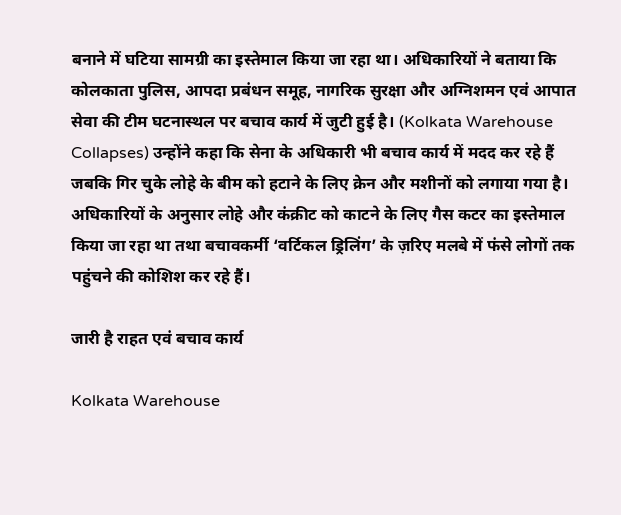बनाने में घटिया सामग्री का इस्तेमाल किया जा रहा था। अधिकारियों ने बताया कि कोलकाता पुलिस, आपदा प्रबंधन समूह, नागरिक सुरक्षा और अग्निशमन एवं आपात सेवा की टीम घटनास्थल पर बचाव कार्य में जुटी हुई है। (Kolkata Warehouse Collapses) उन्होंने कहा कि सेना के अधिकारी भी बचाव कार्य में मदद कर रहे हैं जबकि गिर चुके लोहे के बीम को हटाने के लिए क्रेन और मशीनों को लगाया गया है। अधिकारियों के अनुसार लोहे और कंक्रीट को काटने के लिए गैस कटर का इस्तेमाल किया जा रहा था तथा बचावकर्मी ‘वर्टिकल ड्रिलिंग’ के ज़रिए मलबे में फंसे लोगों तक पहुंचने की कोशिश कर रहे हैं।

जारी है राहत एवं बचाव कार्य

Kolkata Warehouse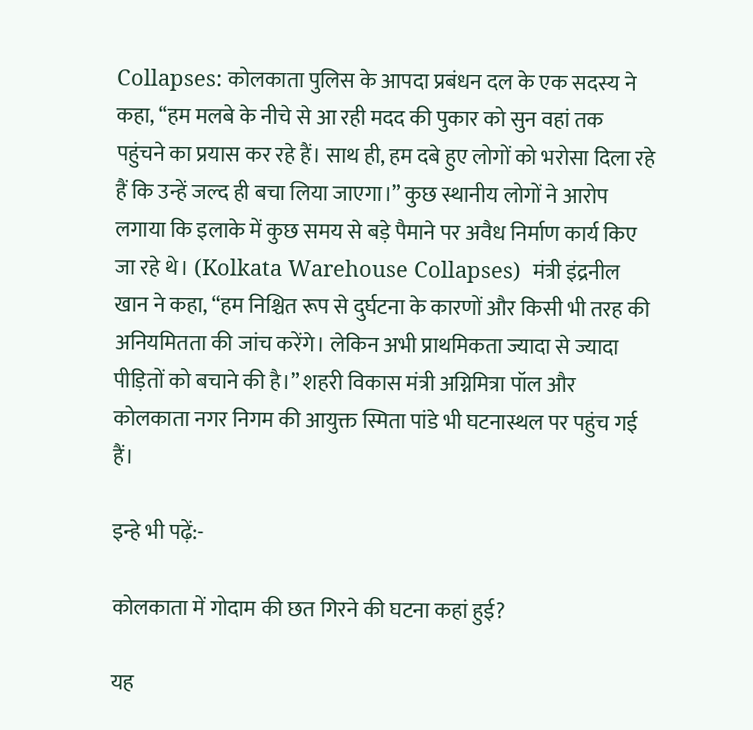Collapses: कोलकाता पुलिस के आपदा प्रबंधन दल के एक सदस्य ने कहा, ‘‘हम मलबे के नीचे से आ रही मदद की पुकार को सुन वहां तक पहुंचने का प्रयास कर रहे हैं। साथ ही, हम दबे हुए लोगों को भरोसा दिला रहे हैं कि उन्हें जल्द ही बचा लिया जाएगा।” कुछ स्थानीय लोगों ने आरोप लगाया कि इलाके में कुछ समय से बड़े पैमाने पर अवैध निर्माण कार्य किए जा रहे थे। (Kolkata Warehouse Collapses)  मंत्री इंद्रनील खान ने कहा, “हम निश्चित रूप से दुर्घटना के कारणों और किसी भी तरह की अनियमितता की जांच करेंगे। लेकिन अभी प्राथमिकता ज्यादा से ज्यादा पीड़ितों को बचाने की है।” शहरी विकास मंत्री अग्निमित्रा पॉल और कोलकाता नगर निगम की आयुक्त स्मिता पांडे भी घटनास्थल पर पहुंच गई हैं।

इन्हे भी पढ़ें:-

कोलकाता में गोदाम की छत गिरने की घटना कहां हुई?

यह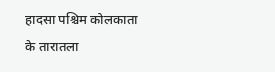हादसा पश्चिम कोलकाता के तारातला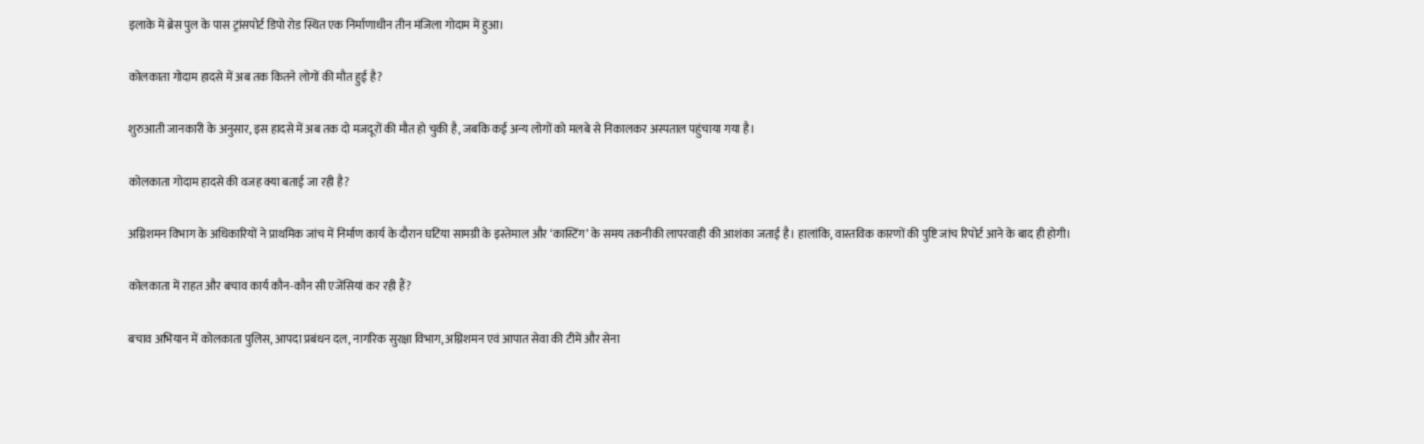इलाके में ब्रेस पुल के पास ट्रांसपोर्ट डिपो रोड स्थित एक निर्माणाधीन तीन मंजिला गोदाम में हुआ।

कोलकाता गोदाम हादसे में अब तक कितने लोगों की मौत हुई है?

शुरुआती जानकारी के अनुसार, इस हादसे में अब तक दो मजदूरों की मौत हो चुकी है, जबकि कई अन्य लोगों को मलबे से निकालकर अस्पताल पहुंचाया गया है।

कोलकाता गोदाम हादसे की वजह क्या बताई जा रही है?

अग्निशमन विभाग के अधिकारियों ने प्राथमिक जांच में निर्माण कार्य के दौरान घटिया सामग्री के इस्तेमाल और ‘कास्टिंग’ के समय तकनीकी लापरवाही की आशंका जताई है। हालांकि, वास्तविक कारणों की पुष्टि जांच रिपोर्ट आने के बाद ही होगी।

कोलकाता में राहत और बचाव कार्य कौन-कौन सी एजेंसियां कर रही हैं?

बचाव अभियान में कोलकाता पुलिस, आपदा प्रबंधन दल, नागरिक सुरक्षा विभाग, अग्निशमन एवं आपात सेवा की टीमें और सेना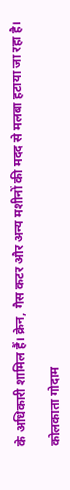के अधिकारी शामिल हैं। क्रेन, गैस कटर और अन्य मशीनों की मदद से मलबा हटाया जा रहा है।

कोलकाता गोदाम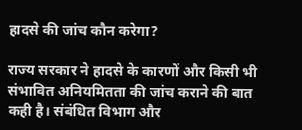हादसे की जांच कौन करेगा?

राज्य सरकार ने हादसे के कारणों और किसी भी संभावित अनियमितता की जांच कराने की बात कही है। संबंधित विभाग और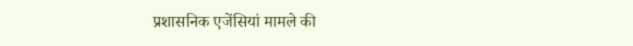प्रशासनिक एजेंसियां मामले की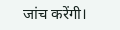जांच करेंगी।